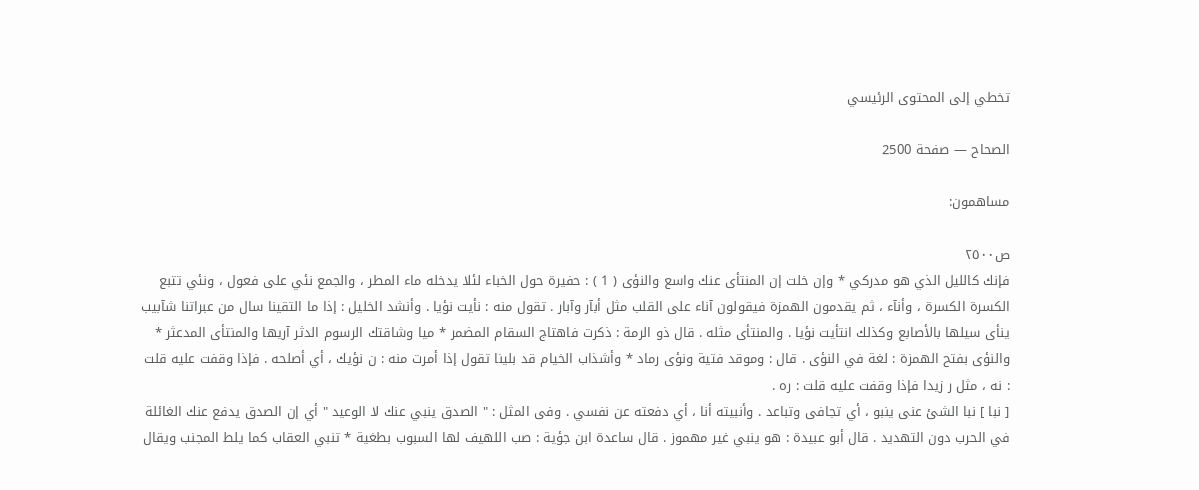تخطي إلى المحتوى الرئيسي

الصحاح — صفحة 2500

مساهمون:

ص٢٥٠٠
فإنك كالليل الذي هو مدركي * وإن خلت إن المنتأى عنك واسع والنؤى ( 1 ) : حفيرة حول الخباء لئلا يدخله ماء المطر ، والجمع نئي على فعول ، ونئي تتبع الكسرة الكسرة ، وأنآء ، ثم يقدمون الهمزة فيقولون آناء على القلب مثل أبآر وآبار . تقول منه : نأيت نؤيا . وأنشد الخليل : إذا ما التقينا سال من عبراتنا شآبيب ينأى سيلها بالأصابع وكذلك انتأيت نؤيا . والمنتأى مثله . قال ذو الرمة : ذكرت فاهتاج السقام المضمر * ميا وشاقتك الرسوم الدثر آريها والمنتأى المدعثر * والنؤى بفتح الهمزة : لغة في النؤى . قال : وموقد فتية ونؤى رماد * وأشذاب الخيام قد بلينا تقول إذا أمرت منه : ن نؤيك ، أي أصلحه . فإذا وقفت عليه قلت : نه ، مثل ر زيدا فإذا وقفت عليه قلت : ره .
[ نبا ] نبا الشئ عنى ينبو ، أي تجافى وتباعد . وأنبيته أنا ، أي دفعته عن نفسي . وفى المثل : " الصدق ينبي عنك لا الوعيد " أي إن الصدق يدفع عنك الغائلة في الحرب دون التهديد . قال أبو عبيدة : هو ينبي غير مهموز . قال ساعدة ابن جؤية : صب اللهيف لها السبوب بطغية * تنبي العقاب كما يلط المجنب ويقال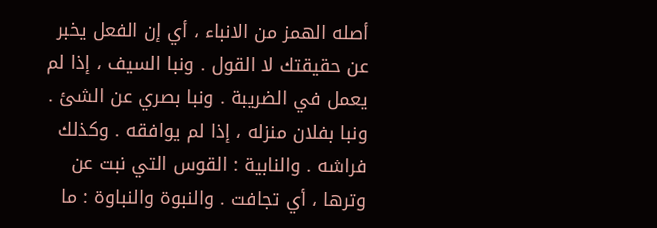أصله الهمز من الانباء ، أي إن الفعل يخبر عن حقيقتك لا القول . ونبا السيف ، إذا لم يعمل في الضريبة . ونبا بصري عن الشئ . ونبا بفلان منزله ، إذا لم يوافقه . وكذلك فراشه . والنابية : القوس التي نبت عن وترها ، أي تجافت . والنبوة والنباوة : ما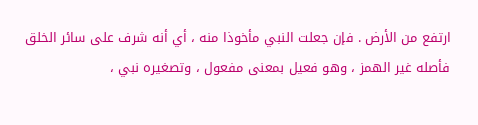ارتفع من الأرض . فإن جعلت النبي مأخوذا منه ، أي أنه شرف على سائر الخلق فأصله غير الهمز ، وهو فعيل بمعنى مفعول ، وتصغيره نبي ،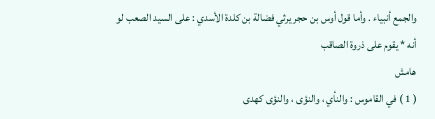والجمع أنبياء . وأما قول أوس بن حجر يرثي فضالة بن كلدة الأسدي : على السيد الصعب لو أنه * يقوم على ذروة الصاقب
هامش
( 1 ) في القاموس : والنأي ، والنؤى ، والنؤى كهدى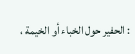: الحفير حول الخباء أو الخيمة ،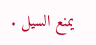يمنع السيل .